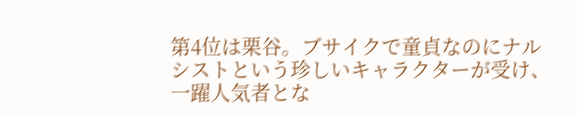第4位は栗谷。ブサイクで童貞なのにナルシストという珍しいキャラクターが受け、一躍人気者とな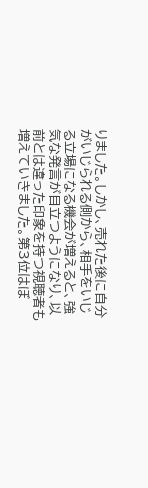りました。しかし、売れた後に自分がいじられる側から、相手をいじる立場になる機会が増えると、強気な発言が目立つようになり、以前とは違った印象を持つ視聴者も増えていきました。第3位はぼ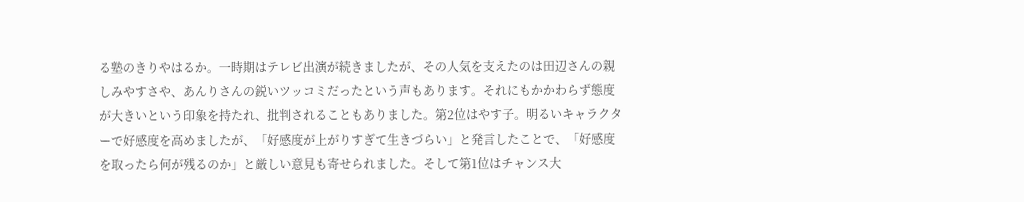る塾のきりやはるか。一時期はテレビ出演が続きましたが、その人気を支えたのは田辺さんの親しみやすさや、あんりさんの鋭いツッコミだったという声もあります。それにもかかわらず態度が大きいという印象を持たれ、批判されることもありました。第2位はやす子。明るいキャラクターで好感度を高めましたが、「好感度が上がりすぎて生きづらい」と発言したことで、「好感度を取ったら何が残るのか」と厳しい意見も寄せられました。そして第1位はチャンス大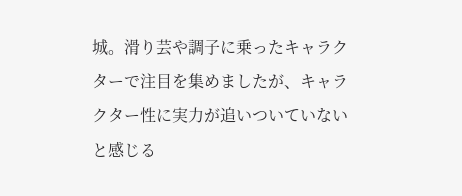城。滑り芸や調子に乗ったキャラクターで注目を集めましたが、キャラクター性に実力が追いついていないと感じる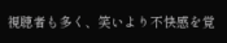視聴者も多く、笑いより不快感を覚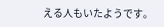える人もいたようです。